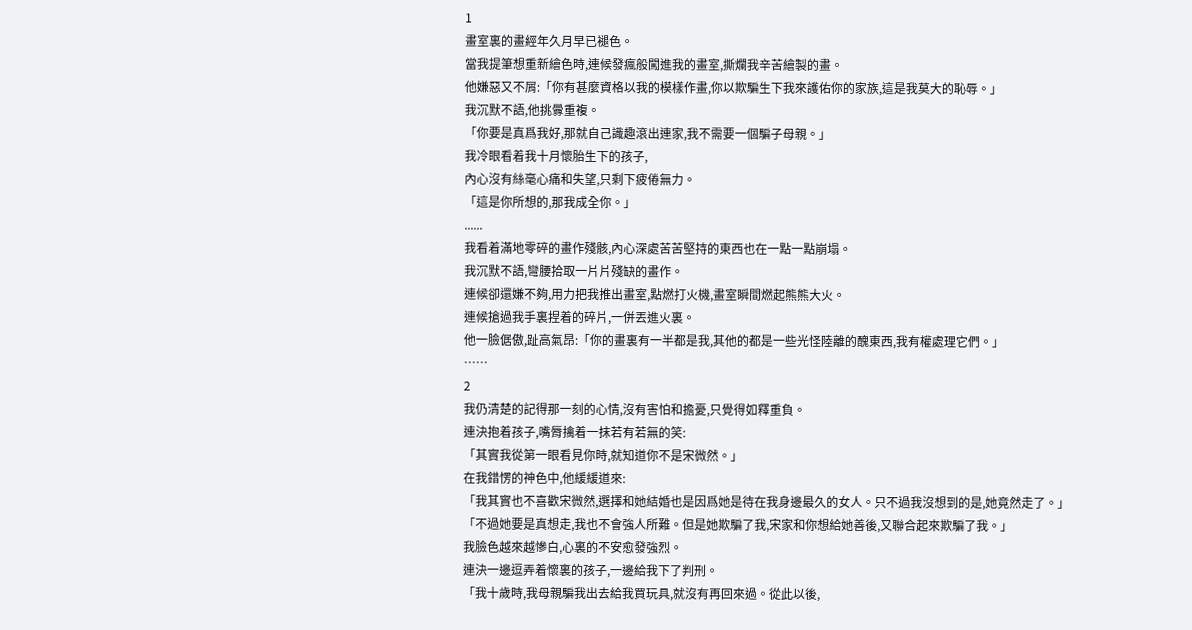1
畫室裏的畫經年久月早已褪色。
當我提筆想重新繪色時,連候發瘋般闖進我的畫室,撕爛我辛苦繪製的畫。
他嫌惡又不屑:「你有甚麼資格以我的模樣作畫,你以欺騙生下我來護佑你的家族,這是我莫大的恥辱。」
我沉默不語,他挑釁重複。
「你要是真爲我好,那就自己識趣滾出連家,我不需要一個騙子母親。」
我冷眼看着我十月懷胎生下的孩子,
內心沒有絲毫心痛和失望,只剩下疲倦無力。
「這是你所想的,那我成全你。」
......
我看着滿地零碎的畫作殘骸,內心深處苦苦堅持的東西也在一點一點崩塌。
我沉默不語,彎腰拾取一片片殘缺的畫作。
連候卻還嫌不夠,用力把我推出畫室,點燃打火機,畫室瞬間燃起熊熊大火。
連候搶過我手裏捏着的碎片,一併丟進火裏。
他一臉倨傲,趾高氣昂:「你的畫裏有一半都是我,其他的都是一些光怪陸離的醜東西,我有權處理它們。」
……
2
我仍清楚的記得那一刻的心情,沒有害怕和擔憂,只覺得如釋重負。
連決抱着孩子,嘴脣擒着一抹若有若無的笑:
「其實我從第一眼看見你時,就知道你不是宋微然。」
在我錯愣的神色中,他緩緩道來:
「我其實也不喜歡宋微然,選擇和她結婚也是因爲她是待在我身邊最久的女人。只不過我沒想到的是,她竟然走了。」
「不過她要是真想走,我也不會強人所難。但是她欺騙了我,宋家和你想給她善後,又聯合起來欺騙了我。」
我臉色越來越慘白,心裏的不安愈發強烈。
連決一邊逗弄着懷裏的孩子,一邊給我下了判刑。
「我十歲時,我母親騙我出去給我買玩具,就沒有再回來過。從此以後,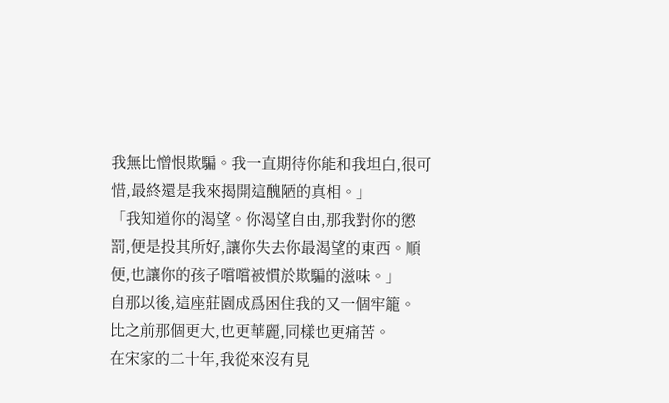我無比憎恨欺騙。我一直期待你能和我坦白,很可惜,最終還是我來揭開這醜陋的真相。」
「我知道你的渴望。你渴望自由,那我對你的懲罰,便是投其所好,讓你失去你最渴望的東西。順便,也讓你的孩子嚐嚐被慣於欺騙的滋味。」
自那以後,這座莊園成爲困住我的又一個牢籠。
比之前那個更大,也更華麗,同樣也更痛苦。
在宋家的二十年,我從來沒有見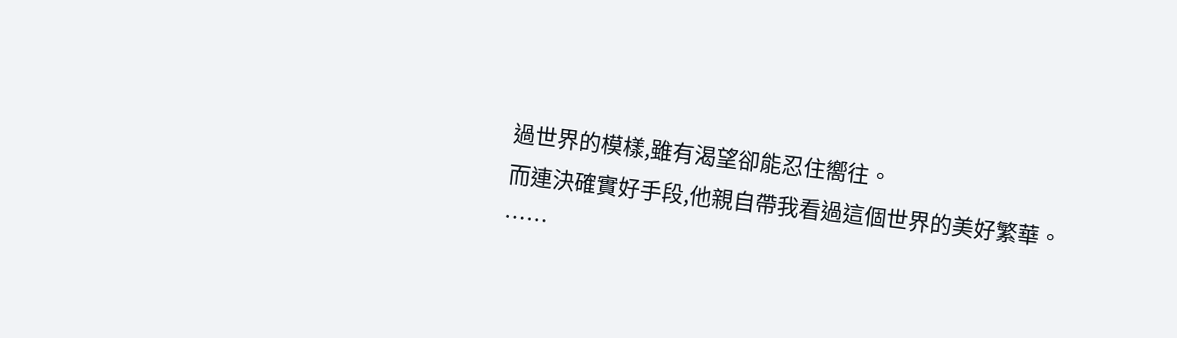過世界的模樣,雖有渴望卻能忍住嚮往。
而連決確實好手段,他親自帶我看過這個世界的美好繁華。
……